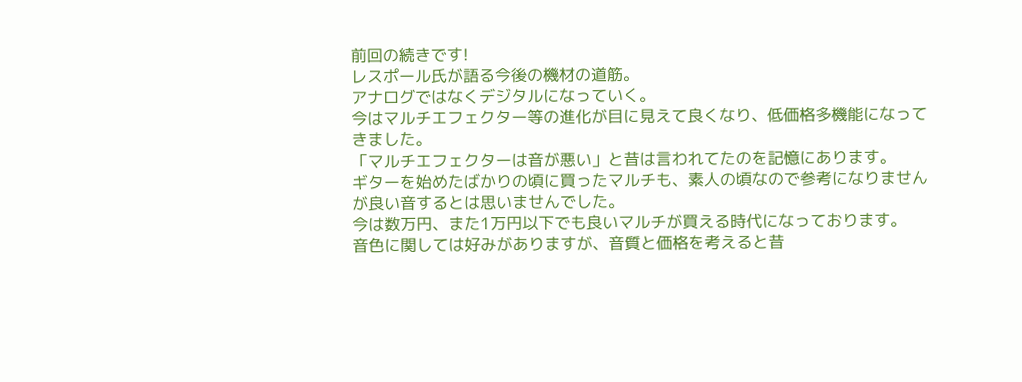前回の続きです!
レスポール氏が語る今後の機材の道筋。
アナログではなくデジタルになっていく。
今はマルチエフェクター等の進化が目に見えて良くなり、低価格多機能になってきました。
「マルチエフェクターは音が悪い」と昔は言われてたのを記憶にあります。
ギターを始めたばかりの頃に買ったマルチも、素人の頃なので参考になりませんが良い音するとは思いませんでした。
今は数万円、また1万円以下でも良いマルチが買える時代になっております。
音色に関しては好みがありますが、音質と価格を考えると昔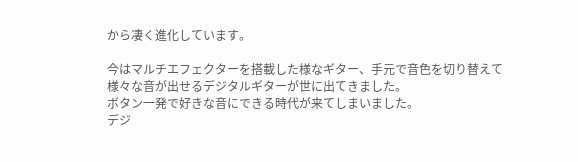から凄く進化しています。

今はマルチエフェクターを搭載した様なギター、手元で音色を切り替えて様々な音が出せるデジタルギターが世に出てきました。
ボタン一発で好きな音にできる時代が来てしまいました。
デジ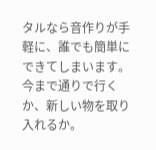タルなら音作りが手軽に、誰でも簡単にできてしまいます。
今まで通りで行くか、新しい物を取り入れるか。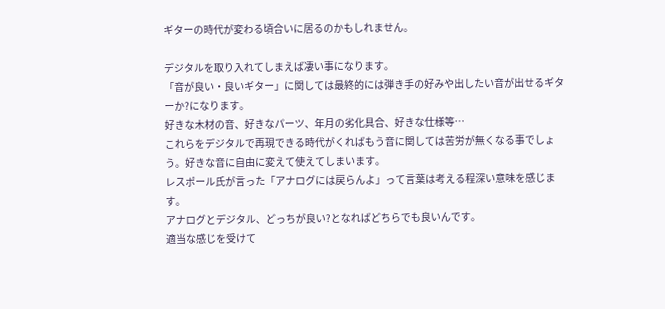ギターの時代が変わる頃合いに居るのかもしれません。

デジタルを取り入れてしまえば凄い事になります。
「音が良い・良いギター」に関しては最終的には弾き手の好みや出したい音が出せるギターか?になります。
好きな木材の音、好きなパーツ、年月の劣化具合、好きな仕様等…
これらをデジタルで再現できる時代がくればもう音に関しては苦労が無くなる事でしょう。好きな音に自由に変えて使えてしまいます。
レスポール氏が言った「アナログには戻らんよ」って言葉は考える程深い意味を感じます。
アナログとデジタル、どっちが良い?となればどちらでも良いんです。
適当な感じを受けて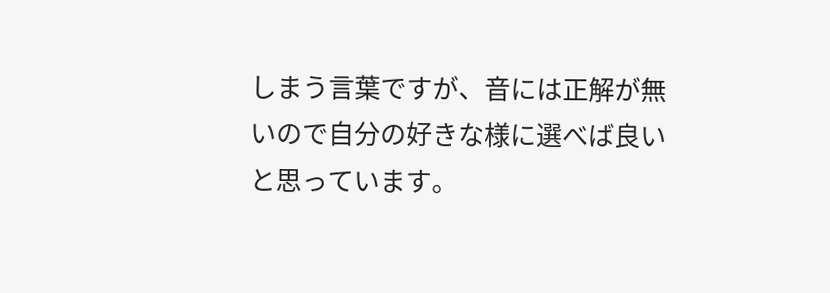しまう言葉ですが、音には正解が無いので自分の好きな様に選べば良いと思っています。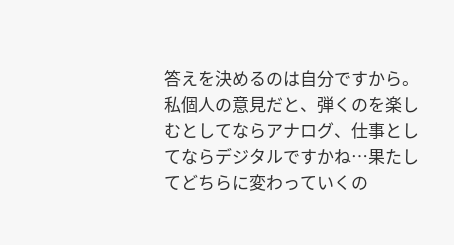答えを決めるのは自分ですから。
私個人の意見だと、弾くのを楽しむとしてならアナログ、仕事としてならデジタルですかね…果たしてどちらに変わっていくの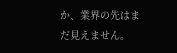か、業界の先はまだ見えません。